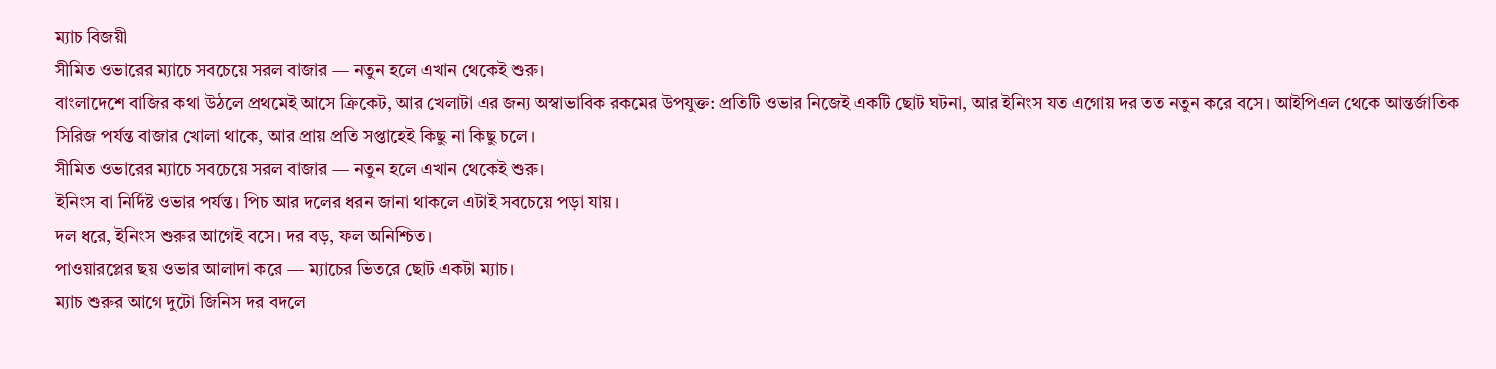ম্যাচ বিজয়ী
সীমিত ওভারের ম্যাচে সবচেয়ে সরল বাজার — নতুন হলে এখান থেকেই শুরু।
বাংলাদেশে বাজির কথা উঠলে প্রথমেই আসে ক্রিকেট, আর খেলাটা এর জন্য অস্বাভাবিক রকমের উপযুক্ত: প্রতিটি ওভার নিজেই একটি ছোট ঘটনা, আর ইনিংস যত এগোয় দর তত নতুন করে বসে। আইপিএল থেকে আন্তর্জাতিক সিরিজ পর্যন্ত বাজার খোলা থাকে, আর প্রায় প্রতি সপ্তাহেই কিছু না কিছু চলে।
সীমিত ওভারের ম্যাচে সবচেয়ে সরল বাজার — নতুন হলে এখান থেকেই শুরু।
ইনিংস বা নির্দিষ্ট ওভার পর্যন্ত। পিচ আর দলের ধরন জানা থাকলে এটাই সবচেয়ে পড়া যায়।
দল ধরে, ইনিংস শুরুর আগেই বসে। দর বড়, ফল অনিশ্চিত।
পাওয়ারপ্লের ছয় ওভার আলাদা করে — ম্যাচের ভিতরে ছোট একটা ম্যাচ।
ম্যাচ শুরুর আগে দুটো জিনিস দর বদলে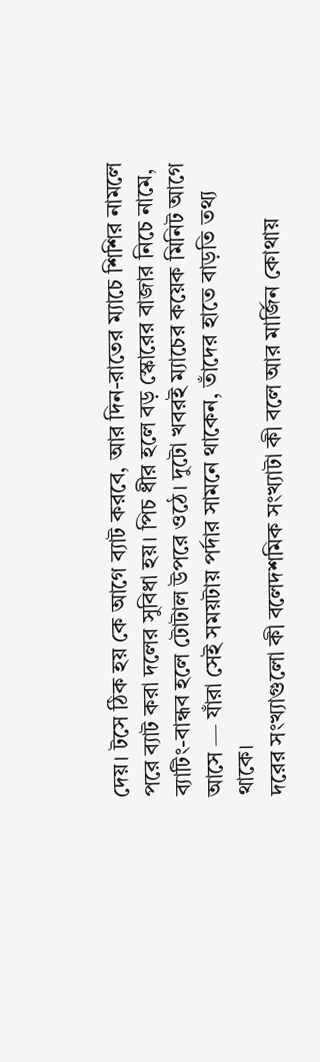দেয়। টসে ঠিক হয় কে আগে ব্যাট করবে, আর দিন-রাতের ম্যাচে শিশির নামলে পরে ব্যাট করা দলের সুবিধা হয়। পিচ ধীর হলে বড় স্কোরের বাজার নিচে নামে, ব্যাটিং-বান্ধব হলে টোটাল উপরে ওঠে। দুটো খবরই ম্যাচের কয়েক মিনিট আগে আসে — যাঁরা সেই সময়টায় পর্দার সামনে থাকেন, তাঁদের হাতে বাড়তি তথ্য থাকে।
দরের সংখ্যাগুলো কী বলেদশমিক সংখ্যাটা কী বলে আর মার্জিন কোথায়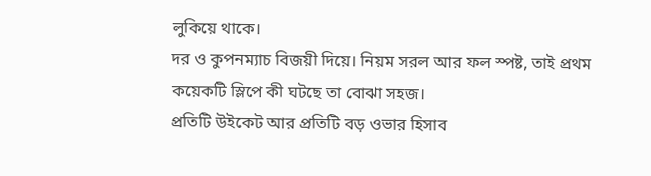লুকিয়ে থাকে।
দর ও কুপনম্যাচ বিজয়ী দিয়ে। নিয়ম সরল আর ফল স্পষ্ট, তাই প্রথম কয়েকটি স্লিপে কী ঘটছে তা বোঝা সহজ।
প্রতিটি উইকেট আর প্রতিটি বড় ওভার হিসাব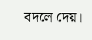বদলে দেয়।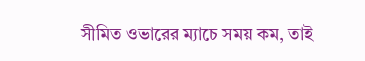সীমিত ওভারের ম্যাচে সময় কম, তাই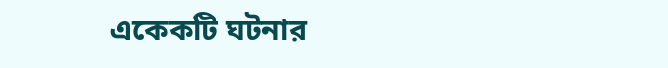একেকটি ঘটনার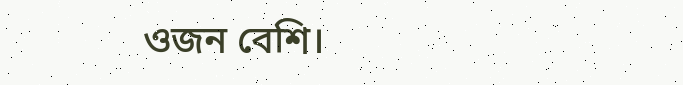ওজন বেশি।